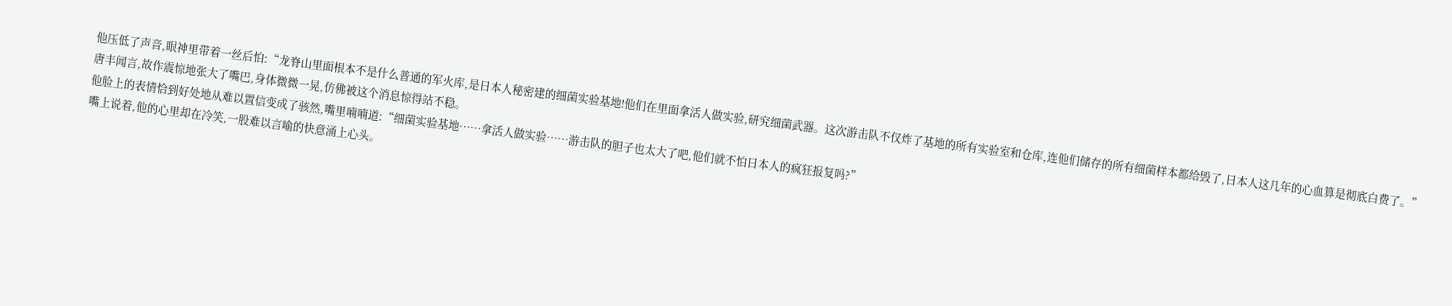他压低了声音,眼神里带着一丝后怕:“龙脊山里面根本不是什么普通的军火库,是日本人秘密建的细菌实验基地!他们在里面拿活人做实验,研究细菌武器。这次游击队不仅炸了基地的所有实验室和仓库,连他们储存的所有细菌样本都给毁了,日本人这几年的心血算是彻底白费了。”
唐丰闻言,故作震惊地张大了嘴巴,身体微微一晃,仿佛被这个消息惊得站不稳。
他脸上的表情恰到好处地从难以置信变成了骇然,嘴里喃喃道:“细菌实验基地……拿活人做实验……游击队的胆子也太大了吧,他们就不怕日本人的疯狂报复吗?”
嘴上说着,他的心里却在冷笑,一股难以言喻的快意涌上心头。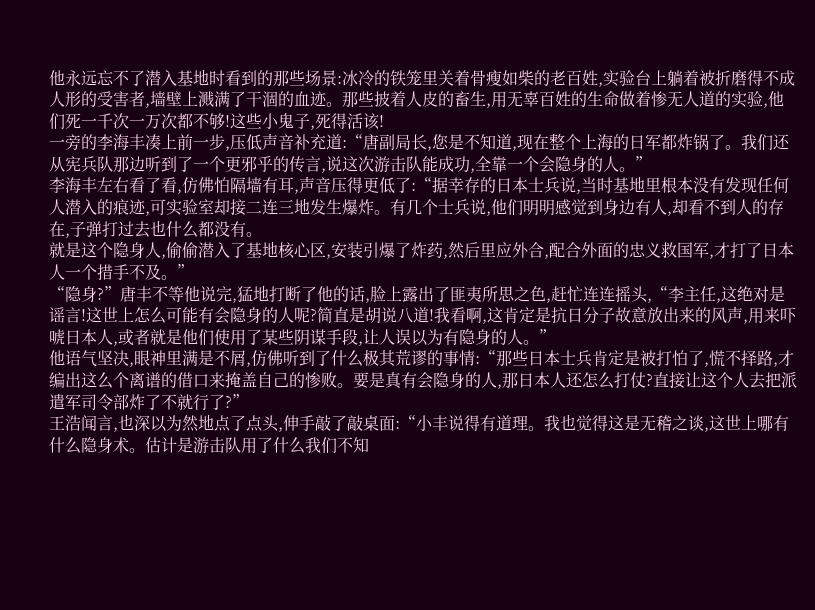他永远忘不了潜入基地时看到的那些场景:冰冷的铁笼里关着骨瘦如柴的老百姓,实验台上躺着被折磨得不成人形的受害者,墙壁上溅满了干涸的血迹。那些披着人皮的畜生,用无辜百姓的生命做着惨无人道的实验,他们死一千次一万次都不够!这些小鬼子,死得活该!
一旁的李海丰凑上前一步,压低声音补充道:“唐副局长,您是不知道,现在整个上海的日军都炸锅了。我们还从宪兵队那边听到了一个更邪乎的传言,说这次游击队能成功,全靠一个会隐身的人。”
李海丰左右看了看,仿佛怕隔墙有耳,声音压得更低了:“据幸存的日本士兵说,当时基地里根本没有发现任何人潜入的痕迹,可实验室却接二连三地发生爆炸。有几个士兵说,他们明明感觉到身边有人,却看不到人的存在,子弹打过去也什么都没有。
就是这个隐身人,偷偷潜入了基地核心区,安装引爆了炸药,然后里应外合,配合外面的忠义救国军,才打了日本人一个措手不及。”
“隐身?”唐丰不等他说完,猛地打断了他的话,脸上露出了匪夷所思之色,赶忙连连摇头,“李主任,这绝对是谣言!这世上怎么可能有会隐身的人呢?简直是胡说八道!我看啊,这肯定是抗日分子故意放出来的风声,用来吓唬日本人,或者就是他们使用了某些阴谋手段,让人误以为有隐身的人。”
他语气坚决,眼神里满是不屑,仿佛听到了什么极其荒谬的事情:“那些日本士兵肯定是被打怕了,慌不择路,才编出这么个离谱的借口来掩盖自己的惨败。要是真有会隐身的人,那日本人还怎么打仗?直接让这个人去把派遣军司令部炸了不就行了?”
王浩闻言,也深以为然地点了点头,伸手敲了敲桌面:“小丰说得有道理。我也觉得这是无稽之谈,这世上哪有什么隐身术。估计是游击队用了什么我们不知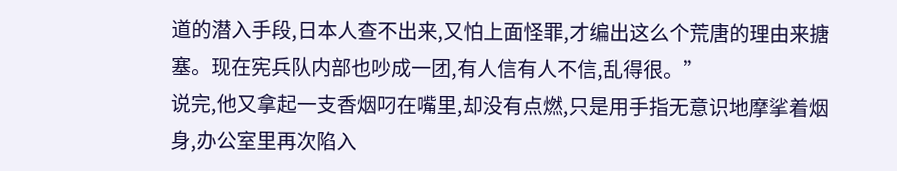道的潜入手段,日本人查不出来,又怕上面怪罪,才编出这么个荒唐的理由来搪塞。现在宪兵队内部也吵成一团,有人信有人不信,乱得很。”
说完,他又拿起一支香烟叼在嘴里,却没有点燃,只是用手指无意识地摩挲着烟身,办公室里再次陷入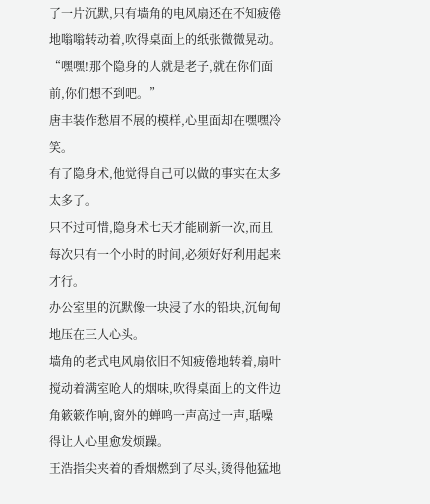了一片沉默,只有墙角的电风扇还在不知疲倦地嗡嗡转动着,吹得桌面上的纸张微微晃动。
“嘿嘿!那个隐身的人就是老子,就在你们面前,你们想不到吧。”
唐丰装作愁眉不展的模样,心里面却在嘿嘿冷笑。
有了隐身术,他觉得自己可以做的事实在太多太多了。
只不过可惜,隐身术七天才能刷新一次,而且每次只有一个小时的时间,必须好好利用起来才行。
办公室里的沉默像一块浸了水的铅块,沉甸甸地压在三人心头。
墙角的老式电风扇依旧不知疲倦地转着,扇叶搅动着满室呛人的烟味,吹得桌面上的文件边角簌簌作响,窗外的蝉鸣一声高过一声,聒噪得让人心里愈发烦躁。
王浩指尖夹着的香烟燃到了尽头,烫得他猛地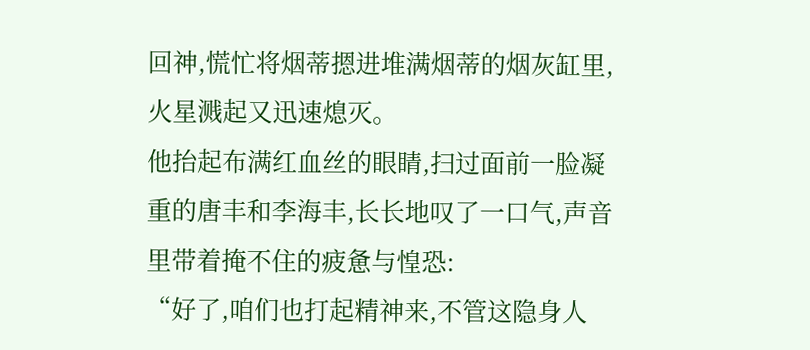回神,慌忙将烟蒂摁进堆满烟蒂的烟灰缸里,火星溅起又迅速熄灭。
他抬起布满红血丝的眼睛,扫过面前一脸凝重的唐丰和李海丰,长长地叹了一口气,声音里带着掩不住的疲惫与惶恐:
“好了,咱们也打起精神来,不管这隐身人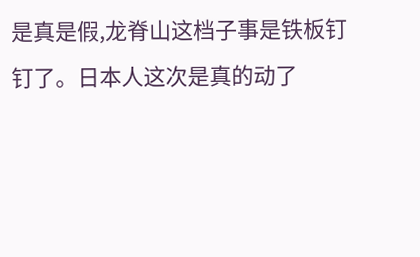是真是假,龙脊山这档子事是铁板钉钉了。日本人这次是真的动了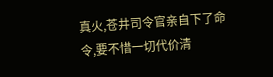真火,苍井司令官亲自下了命令,要不惜一切代价清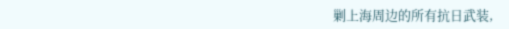剿上海周边的所有抗日武装,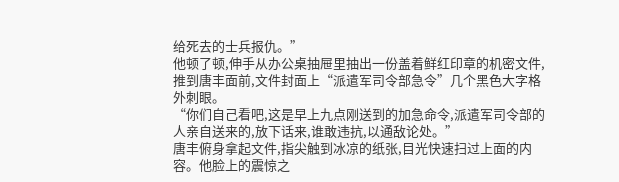给死去的士兵报仇。”
他顿了顿,伸手从办公桌抽屉里抽出一份盖着鲜红印章的机密文件,推到唐丰面前,文件封面上“派遣军司令部急令”几个黑色大字格外刺眼。
“你们自己看吧,这是早上九点刚送到的加急命令,派遣军司令部的人亲自送来的,放下话来,谁敢违抗,以通敌论处。”
唐丰俯身拿起文件,指尖触到冰凉的纸张,目光快速扫过上面的内容。他脸上的震惊之